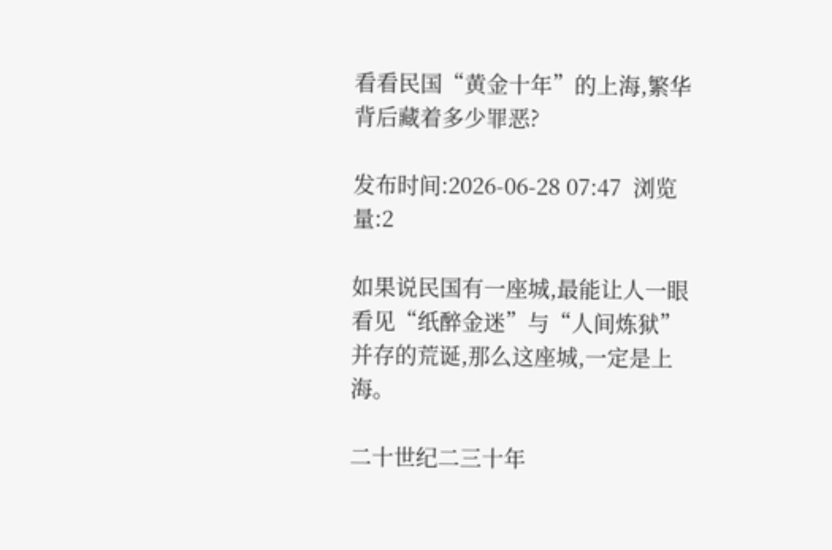看看民国“黄金十年”的上海,繁华背后藏着多少罪恶?

发布时间:2026-06-28 07:47  浏览量:2

如果说民国有一座城,最能让人一眼看见“纸醉金迷”与“人间炼狱”并存的荒诞,那么这座城,一定是上海。

二十世纪二三十年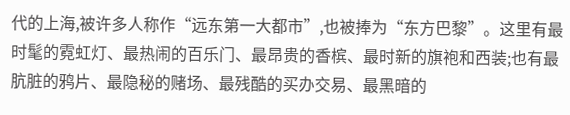代的上海,被许多人称作“远东第一大都市”,也被捧为“东方巴黎”。这里有最时髦的霓虹灯、最热闹的百乐门、最昂贵的香槟、最时新的旗袍和西装;也有最肮脏的鸦片、最隐秘的赌场、最残酷的买办交易、最黑暗的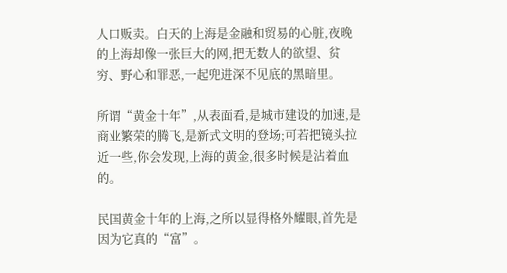人口贩卖。白天的上海是金融和贸易的心脏,夜晚的上海却像一张巨大的网,把无数人的欲望、贫穷、野心和罪恶,一起兜进深不见底的黑暗里。

所谓“黄金十年”,从表面看,是城市建设的加速,是商业繁荣的腾飞,是新式文明的登场;可若把镜头拉近一些,你会发现,上海的黄金,很多时候是沾着血的。

民国黄金十年的上海,之所以显得格外耀眼,首先是因为它真的“富”。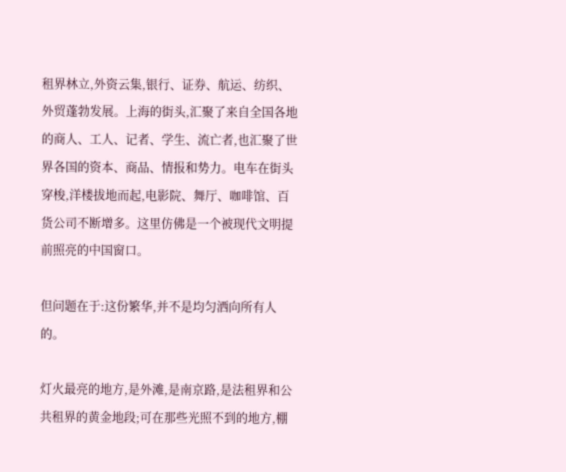租界林立,外资云集,银行、证券、航运、纺织、外贸蓬勃发展。上海的街头,汇聚了来自全国各地的商人、工人、记者、学生、流亡者,也汇聚了世界各国的资本、商品、情报和势力。电车在街头穿梭,洋楼拔地而起,电影院、舞厅、咖啡馆、百货公司不断增多。这里仿佛是一个被现代文明提前照亮的中国窗口。

但问题在于:这份繁华,并不是均匀洒向所有人的。

灯火最亮的地方,是外滩,是南京路,是法租界和公共租界的黄金地段;可在那些光照不到的地方,棚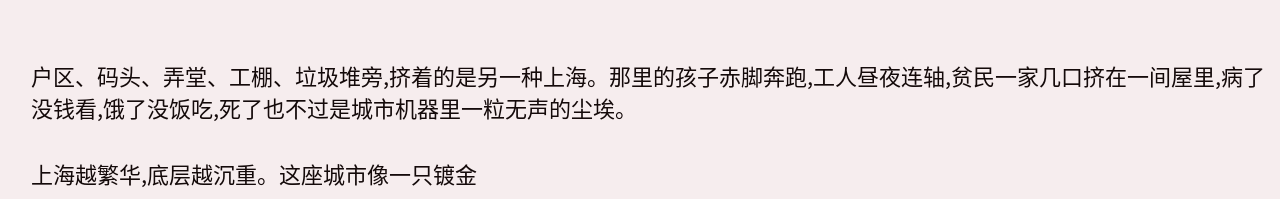户区、码头、弄堂、工棚、垃圾堆旁,挤着的是另一种上海。那里的孩子赤脚奔跑,工人昼夜连轴,贫民一家几口挤在一间屋里,病了没钱看,饿了没饭吃,死了也不过是城市机器里一粒无声的尘埃。

上海越繁华,底层越沉重。这座城市像一只镀金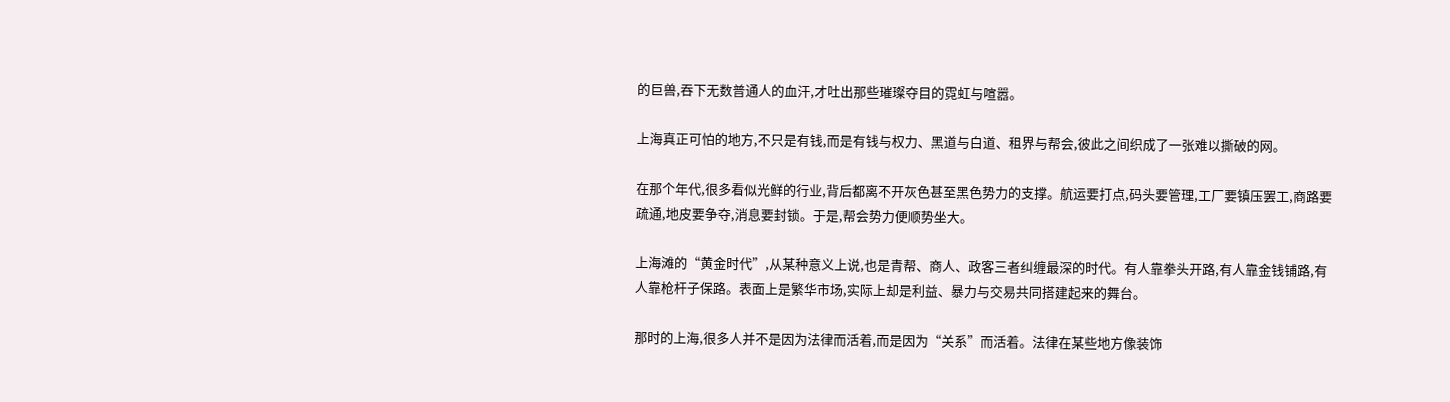的巨兽,吞下无数普通人的血汗,才吐出那些璀璨夺目的霓虹与喧嚣。

上海真正可怕的地方,不只是有钱,而是有钱与权力、黑道与白道、租界与帮会,彼此之间织成了一张难以撕破的网。

在那个年代,很多看似光鲜的行业,背后都离不开灰色甚至黑色势力的支撑。航运要打点,码头要管理,工厂要镇压罢工,商路要疏通,地皮要争夺,消息要封锁。于是,帮会势力便顺势坐大。

上海滩的“黄金时代”,从某种意义上说,也是青帮、商人、政客三者纠缠最深的时代。有人靠拳头开路,有人靠金钱铺路,有人靠枪杆子保路。表面上是繁华市场,实际上却是利益、暴力与交易共同搭建起来的舞台。

那时的上海,很多人并不是因为法律而活着,而是因为“关系”而活着。法律在某些地方像装饰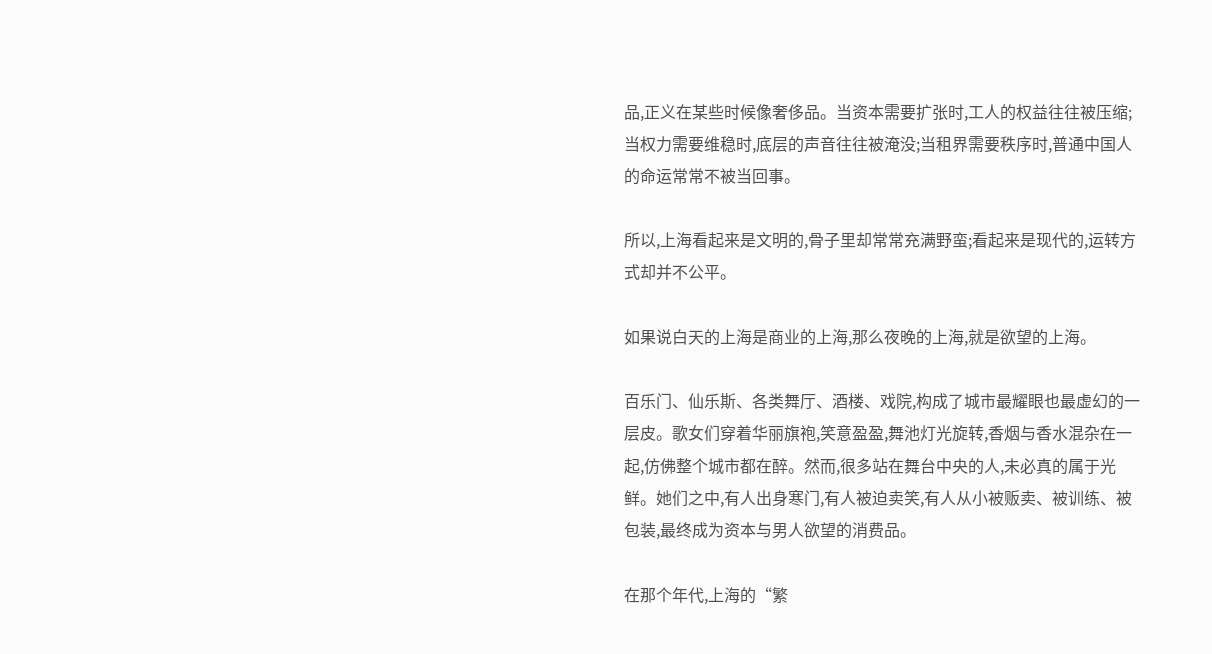品,正义在某些时候像奢侈品。当资本需要扩张时,工人的权益往往被压缩;当权力需要维稳时,底层的声音往往被淹没;当租界需要秩序时,普通中国人的命运常常不被当回事。

所以,上海看起来是文明的,骨子里却常常充满野蛮;看起来是现代的,运转方式却并不公平。

如果说白天的上海是商业的上海,那么夜晚的上海,就是欲望的上海。

百乐门、仙乐斯、各类舞厅、酒楼、戏院,构成了城市最耀眼也最虚幻的一层皮。歌女们穿着华丽旗袍,笑意盈盈,舞池灯光旋转,香烟与香水混杂在一起,仿佛整个城市都在醉。然而,很多站在舞台中央的人,未必真的属于光鲜。她们之中,有人出身寒门,有人被迫卖笑,有人从小被贩卖、被训练、被包装,最终成为资本与男人欲望的消费品。

在那个年代,上海的“繁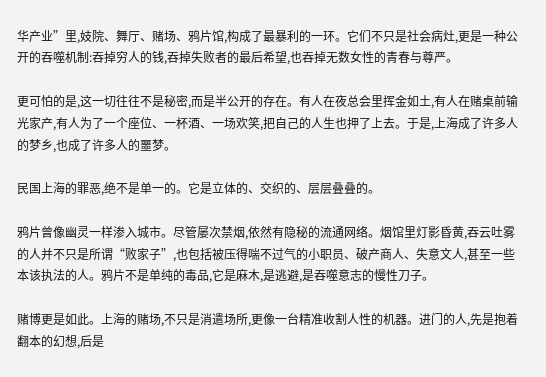华产业”里,妓院、舞厅、赌场、鸦片馆,构成了最暴利的一环。它们不只是社会病灶,更是一种公开的吞噬机制:吞掉穷人的钱,吞掉失败者的最后希望,也吞掉无数女性的青春与尊严。

更可怕的是,这一切往往不是秘密,而是半公开的存在。有人在夜总会里挥金如土,有人在赌桌前输光家产,有人为了一个座位、一杯酒、一场欢笑,把自己的人生也押了上去。于是,上海成了许多人的梦乡,也成了许多人的噩梦。

民国上海的罪恶,绝不是单一的。它是立体的、交织的、层层叠叠的。

鸦片曾像幽灵一样渗入城市。尽管屡次禁烟,依然有隐秘的流通网络。烟馆里灯影昏黄,吞云吐雾的人并不只是所谓“败家子”,也包括被压得喘不过气的小职员、破产商人、失意文人,甚至一些本该执法的人。鸦片不是单纯的毒品,它是麻木,是逃避,是吞噬意志的慢性刀子。

赌博更是如此。上海的赌场,不只是消遣场所,更像一台精准收割人性的机器。进门的人,先是抱着翻本的幻想,后是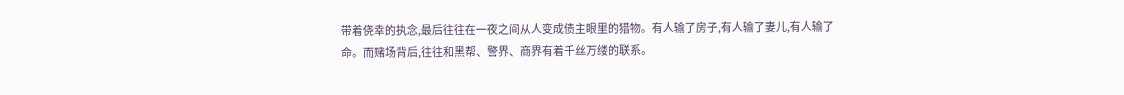带着侥幸的执念,最后往往在一夜之间从人变成债主眼里的猎物。有人输了房子,有人输了妻儿,有人输了命。而赌场背后,往往和黑帮、警界、商界有着千丝万缕的联系。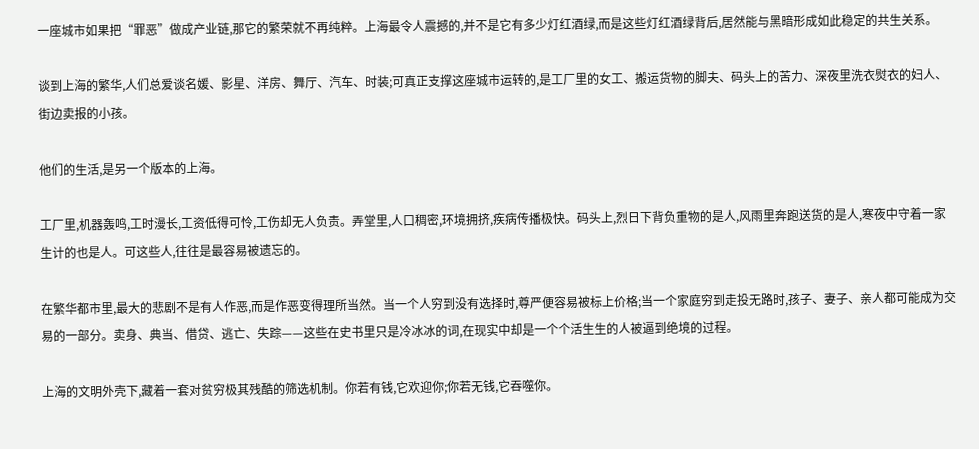一座城市如果把“罪恶”做成产业链,那它的繁荣就不再纯粹。上海最令人震撼的,并不是它有多少灯红酒绿,而是这些灯红酒绿背后,居然能与黑暗形成如此稳定的共生关系。

谈到上海的繁华,人们总爱谈名媛、影星、洋房、舞厅、汽车、时装;可真正支撑这座城市运转的,是工厂里的女工、搬运货物的脚夫、码头上的苦力、深夜里洗衣熨衣的妇人、街边卖报的小孩。

他们的生活,是另一个版本的上海。

工厂里,机器轰鸣,工时漫长,工资低得可怜,工伤却无人负责。弄堂里,人口稠密,环境拥挤,疾病传播极快。码头上,烈日下背负重物的是人,风雨里奔跑送货的是人,寒夜中守着一家生计的也是人。可这些人,往往是最容易被遗忘的。

在繁华都市里,最大的悲剧不是有人作恶,而是作恶变得理所当然。当一个人穷到没有选择时,尊严便容易被标上价格;当一个家庭穷到走投无路时,孩子、妻子、亲人都可能成为交易的一部分。卖身、典当、借贷、逃亡、失踪——这些在史书里只是冷冰冰的词,在现实中却是一个个活生生的人被逼到绝境的过程。

上海的文明外壳下,藏着一套对贫穷极其残酷的筛选机制。你若有钱,它欢迎你;你若无钱,它吞噬你。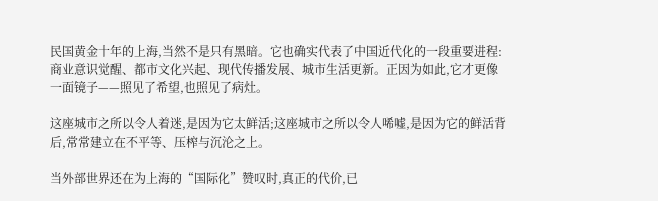民国黄金十年的上海,当然不是只有黑暗。它也确实代表了中国近代化的一段重要进程:商业意识觉醒、都市文化兴起、现代传播发展、城市生活更新。正因为如此,它才更像一面镜子——照见了希望,也照见了病灶。

这座城市之所以令人着迷,是因为它太鲜活;这座城市之所以令人唏嘘,是因为它的鲜活背后,常常建立在不平等、压榨与沉沦之上。

当外部世界还在为上海的“国际化”赞叹时,真正的代价,已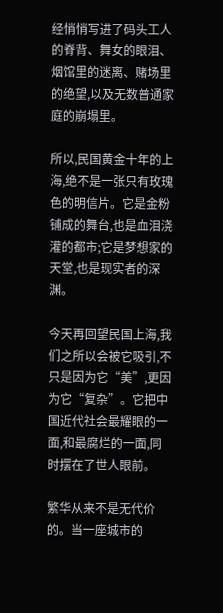经悄悄写进了码头工人的脊背、舞女的眼泪、烟馆里的迷离、赌场里的绝望,以及无数普通家庭的崩塌里。

所以,民国黄金十年的上海,绝不是一张只有玫瑰色的明信片。它是金粉铺成的舞台,也是血泪浇灌的都市;它是梦想家的天堂,也是现实者的深渊。

今天再回望民国上海,我们之所以会被它吸引,不只是因为它“美”,更因为它“复杂”。它把中国近代社会最耀眼的一面,和最腐烂的一面,同时摆在了世人眼前。

繁华从来不是无代价的。当一座城市的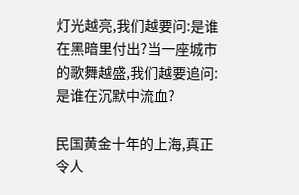灯光越亮,我们越要问:是谁在黑暗里付出?当一座城市的歌舞越盛,我们越要追问:是谁在沉默中流血?

民国黄金十年的上海,真正令人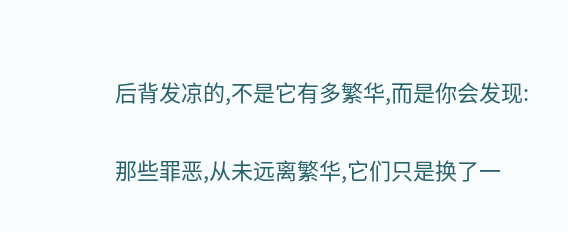后背发凉的,不是它有多繁华,而是你会发现:

那些罪恶,从未远离繁华,它们只是换了一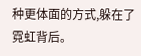种更体面的方式,躲在了霓虹背后。